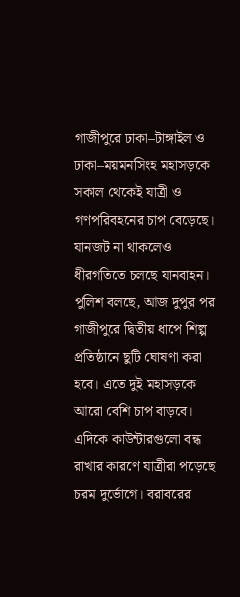গাজীপুরে ঢাকা–টাঙ্গাইল ও ঢাকা–ময়মনসিংহ মহাসড়কে সকাল থেকেই যাত্রী ও গণপরিবহনের চাপ বেড়েছে। যানজট না থাকলেও ধীরগতিতে চলছে যানবাহন।
পুলিশ বলছে, আজ দুপুর পর গাজীপুরে দ্বিতীয় ধাপে শিল্প প্রতিষ্ঠানে ছুটি ঘোষণা করা হবে। এতে দুই মহাসড়কে আরো বেশি চাপ বাড়বে।
এদিকে কাউন্টারগুলো বন্ধ রাখার কারণে যাত্রীরা পড়েছে চরম দুর্ভোগে। বরাবরের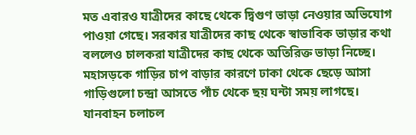মত এবারও যাত্রীদের কাছে থেকে দ্বিগুণ ভাড়া নেওয়ার অভিযোগ পাওয়া গেছে। সরকার যাত্রীদের কাছ থেকে স্বাভাবিক ভাড়ার কথা বললেও চালকরা যাত্রীদের কাছ থেকে অতিরিক্ত ভাড়া নিচ্ছে।
মহাসড়কে গাড়ির চাপ বাড়ার কারণে ঢাকা থেকে ছেড়ে আসা গাড়িগুলো চন্দ্রা আসতে পাঁচ থেকে ছয় ঘন্টা সময় লাগছে। যানবাহন চলাচল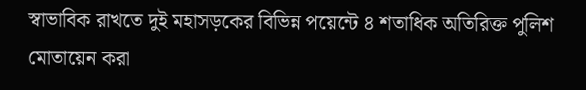স্বাভাবিক রাখতে দুই মহাসড়কের বিভিন্ন পয়েন্টে ৪ শতাধিক অতিরিক্ত পুলিশ মোতায়েন করা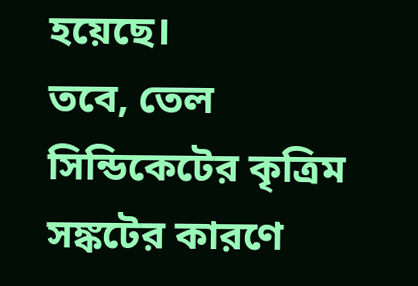হয়েছে।
তবে, তেল সিন্ডিকেটের কৃত্রিম সঙ্কটের কারণে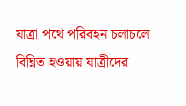যাত্রা পথে পরিবহন চলাচলে বিঘ্নিত হওয়ায় যাত্রীদের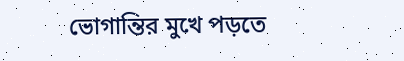ভোগান্তির মুখে পড়তে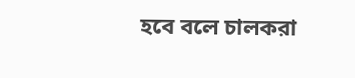হবে বলে চালকরা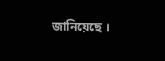জানিয়েছে ।